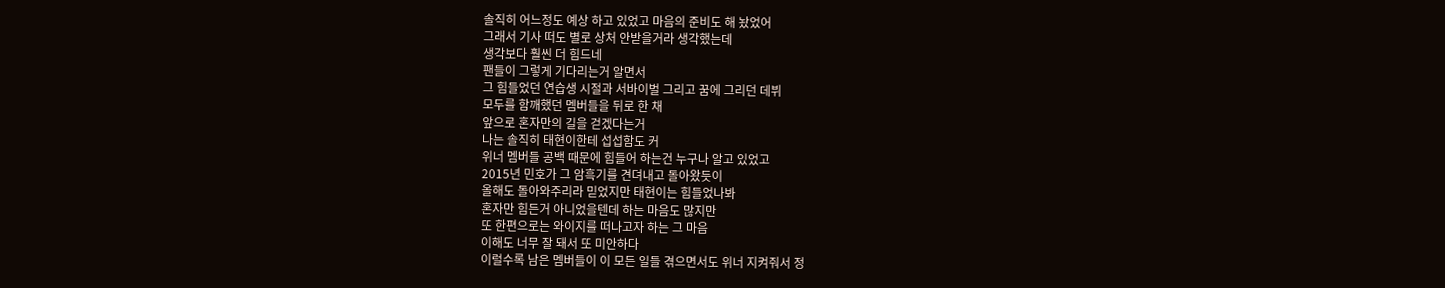솔직히 어느정도 예상 하고 있었고 마음의 준비도 해 놨었어
그래서 기사 떠도 별로 상처 안받을거라 생각했는데
생각보다 훨씬 더 힘드네
팬들이 그렇게 기다리는거 알면서
그 힘들었던 연습생 시절과 서바이벌 그리고 꿈에 그리던 데뷔
모두를 함깨했던 멤버들을 뒤로 한 채
앞으로 혼자만의 길을 걷겠다는거
나는 솔직히 태현이한테 섭섭함도 커
위너 멤버들 공백 때문에 힘들어 하는건 누구나 알고 있었고
2015년 민호가 그 암흑기를 견뎌내고 돌아왔듯이
올해도 돌아와주리라 믿었지만 태현이는 힘들었나봐
혼자만 힘든거 아니었을텐데 하는 마음도 많지만
또 한편으로는 와이지를 떠나고자 하는 그 마음
이해도 너무 잘 돼서 또 미안하다
이럴수록 남은 멤버들이 이 모든 일들 겪으면서도 위너 지켜줘서 정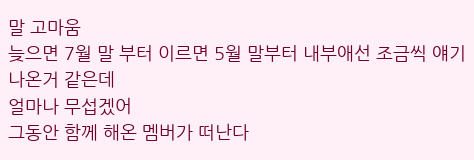말 고마움
늦으면 7월 말 부터 이르면 5월 말부터 내부애선 조금씩 얘기 나온거 같은데
얼마나 무섭겠어
그동안 함께 해온 멤버가 떠난다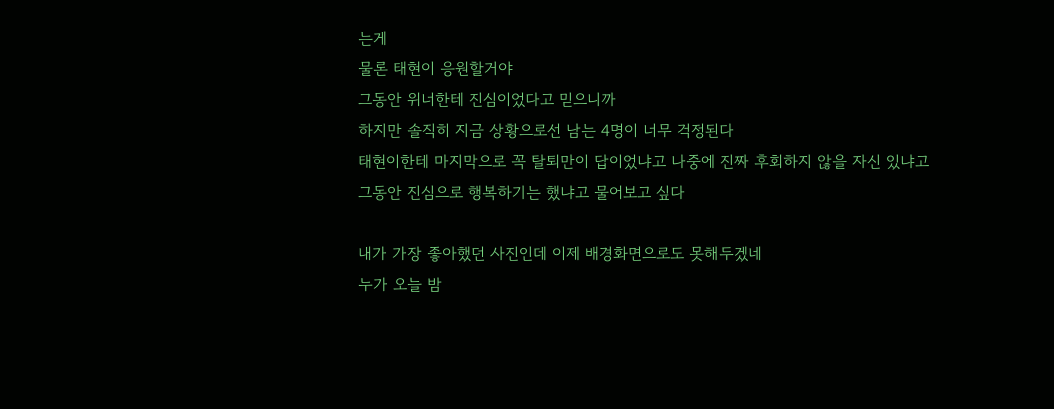는게
물론 태현이 응원할거야
그동안 위너한테 진심이었다고 믿으니까
하지만 솔직히 지금 상황으로선 남는 4명이 너무 걱정된다
태현이한테 마지막으로 꼭 탈퇴만이 답이었냐고 나중에 진짜 후회하지 않을 자신 있냐고
그동안 진심으로 행복하기는 했냐고 물어보고 싶다

내가 가장 좋아했던 사진인데 이제 배경화면으로도 못해두겠네
누가 오늘 밤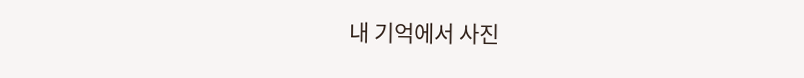내 기억에서 사진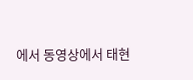에서 동영상에서 태현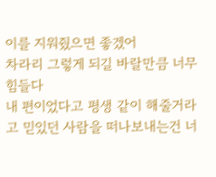이를 지워줬으면 좋겠어
차라리 그렇게 되길 바랄만큼 너무 힘들다
내 편이었다고 평생 같이 해줄거라고 믿있던 사람을 떠나보내는건 너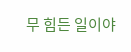무 힘든 일이야